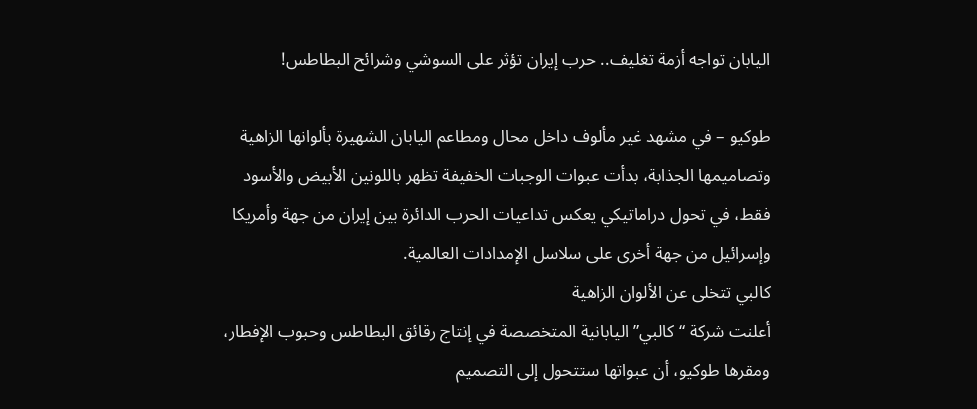اليابان تواجه أزمة تغليف.. حرب إيران تؤثر على السوشي وشرائح البطاطس!

طوكيو – في مشهد غير مألوف داخل محال ومطاعم اليابان الشهيرة بألوانها الزاهية وتصاميمها الجذابة، بدأت عبوات الوجبات الخفيفة تظهر باللونين الأبيض والأسود فقط، في تحول دراماتيكي يعكس تداعيات الحرب الدائرة بين إيران من جهة وأمريكا وإسرائيل من جهة أخرى على سلاسل الإمدادات العالمية.
كالبي تتخلى عن الألوان الزاهية
أعلنت شركة “كالبي” اليابانية المتخصصة في إنتاج رقائق البطاطس وحبوب الإفطار، ومقرها طوكيو، أن عبواتها ستتحول إلى التصميم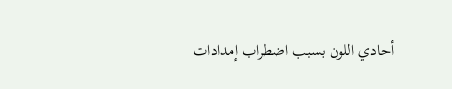أحادي اللون بسبب اضطراب إمدادات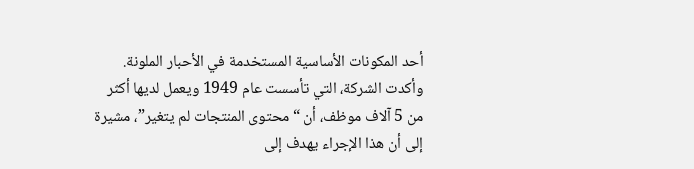أحد المكونات الأساسية المستخدمة في الأحبار الملونة.
وأكدت الشركة، التي تأسست عام 1949 ويعمل لديها أكثر من 5 آلاف موظف، أن “محتوى المنتجات لم يتغير”، مشيرة إلى أن هذا الإجراء يهدف إلى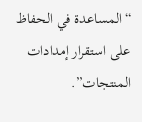“المساعدة في الحفاظ على استقرار إمدادات المنتجات”.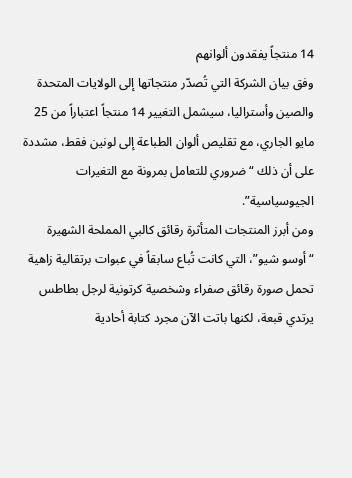14 منتجاً يفقدون ألوانهم
وفق بيان الشركة التي تُصدّر منتجاتها إلى الولايات المتحدة والصين وأستراليا، سيشمل التغيير 14 منتجاً اعتباراً من 25 مايو الجاري، مع تقليص ألوان الطباعة إلى لونين فقط، مشددة على أن ذلك “ضروري للتعامل بمرونة مع التغيرات الجيوسياسية”.
ومن أبرز المنتجات المتأثرة رقائق كالبي المملحة الشهيرة “أوسو شيو”، التي كانت تُباع سابقاً في عبوات برتقالية زاهية تحمل صورة رقائق صفراء وشخصية كرتونية لرجل بطاطس يرتدي قبعة، لكنها باتت الآن مجرد كتابة أحادية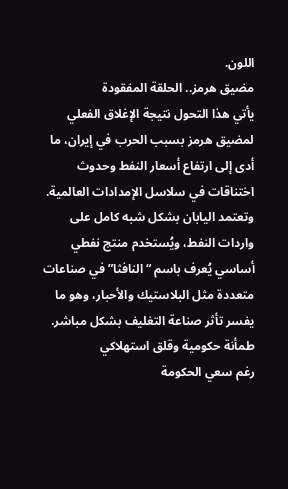اللون.
مضيق هرمز.. الحلقة المفقودة
يأتي هذا التحول نتيجة الإغلاق الفعلي لمضيق هرمز بسبب الحرب في إيران، ما أدى إلى ارتفاع أسعار النفط وحدوث اختناقات في سلاسل الإمدادات العالمية.
وتعتمد اليابان بشكل شبه كامل على واردات النفط، ويُستخدم منتج نفطي أساسي يُعرف باسم “النافثا” في صناعات متعددة مثل البلاستيك والأحبار، وهو ما يفسر تأثر صناعة التغليف بشكل مباشر.
طمأنة حكومية وقلق استهلاكي
رغم سعي الحكومة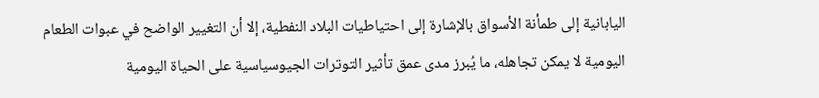اليابانية إلى طمأنة الأسواق بالإشارة إلى احتياطيات البلاد النفطية، إلا أن التغيير الواضح في عبوات الطعام اليومية لا يمكن تجاهله، ما يُبرز مدى عمق تأثير التوترات الجيوسياسية على الحياة اليومية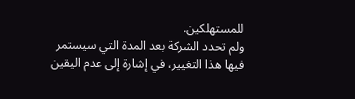للمستهلكين.
ولم تحدد الشركة بعد المدة التي سيستمر فيها هذا التغيير، في إشارة إلى عدم اليقين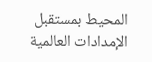المحيط بمستقبل الإمدادات العالمية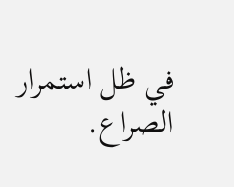في ظل استمرار الصراع.